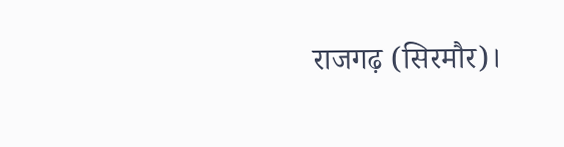राजगढ़ (सिरमौर)।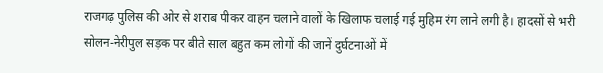राजगढ़ पुलिस की ओर से शराब पीकर वाहन चलाने वालों के खिलाफ चलाई गई मुहिम रंग लाने लगी है। हादसों से भरी सोलन-नेरीपुल सड़क पर बीते साल बहुत कम लोगों की जानें दुर्घटनाओं में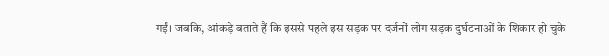गईं। जबकि, आंकड़े बताते हैं कि इससे पहले इस सड़क पर दर्जनों लोग सड़क दुर्घटनाओं के शिकार हो चुके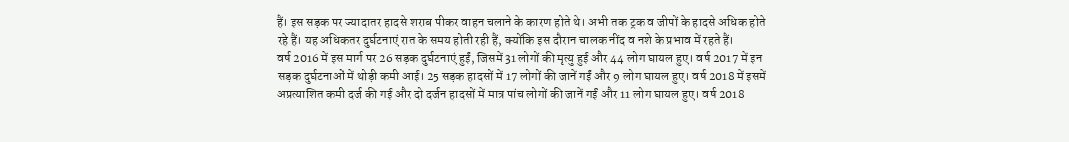हैं। इस सड़क पर ज्यादातर हादसे शराब पीकर वाहन चलाने के कारण होते थे। अभी तक ट्रक व जीपों के हादसे अधिक होते रहे हैं। यह अधिकतर दुर्घटनाएं रात के समय होती रही हैं, क्योंकि इस दौरान चालक नींद व नशे के प्रभाव में रहते हैं।
वर्ष 2016 में इस मार्ग पर 26 सड़क दुर्घटनाएं हुईं, जिसमें 31 लोगों की मृत्यु हुई और 44 लोग घायल हुए। वर्ष 2017 में इन सड़क दुर्घटनाओं में थोड़ी कमी आई। 25 सड़क हादसों में 17 लोगों की जानें गईं और 9 लोग घायल हुए। वर्ष 2018 में इसमें अप्रत्याशित कमी दर्ज की गई और दो दर्जन हादसों में मात्र पांच लोगों की जानें गईं और 11 लोग घायल हुए। वर्ष 2018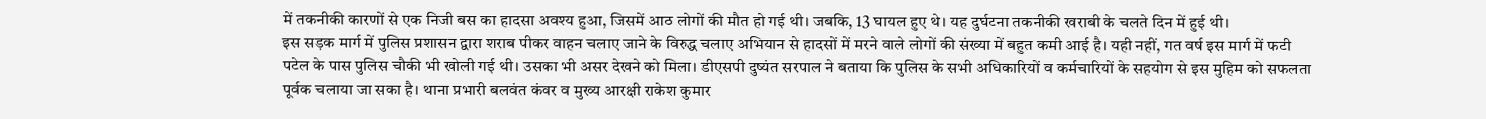में तकनीकी कारणों से एक निजी बस का हादसा अवश्य हुआ, जिसमें आठ लोगों की मौत हो गई थी। जबकि, 13 घायल हुए थे। यह दुर्घटना तकनीकी खराबी के चलते दिन में हुई थी।
इस सड़क मार्ग में पुलिस प्रशासन द्वारा शराब पीकर वाहन चलाए जाने के विरुद्ध चलाए अभियान से हादसों में मरने वाले लोगों की संख्या में बहुत कमी आई है। यही नहीं, गत वर्ष इस मार्ग में फटी पटेल के पास पुलिस चौकी भी खोली गई थी। उसका भी असर देखने को मिला। डीएसपी दुष्यंत सरपाल ने बताया कि पुलिस के सभी अधिकारियों व कर्मचारियों के सहयोग से इस मुहिम को सफलता पूर्वक चलाया जा सका है। थाना प्रभारी बलवंत कंवर व मुख्य आरक्षी राकेश कुमार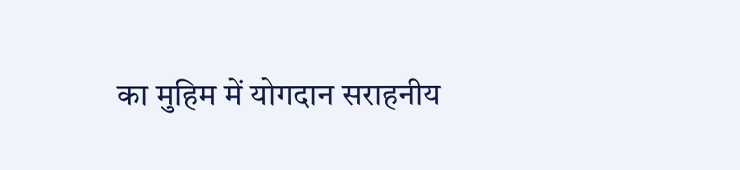का मुहिम में योगदान सराहनीय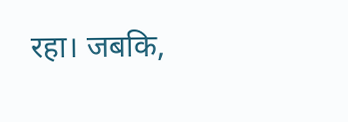रहा। जबकि,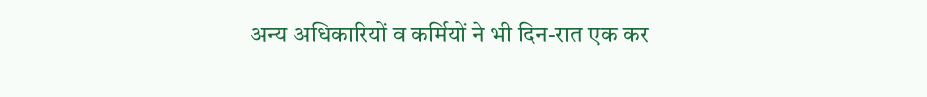अन्य अधिकारियों व कर्मियों ने भी दिन-रात एक कर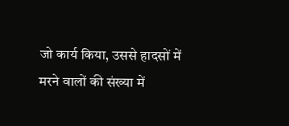जो कार्य किया, उससे हादसों में मरने वालों की संख्या में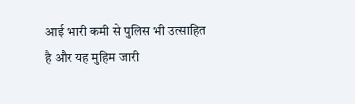आई भारी कमी से पुलिस भी उत्साहित है और यह मुहिम जारी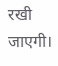रखी जाएगी।